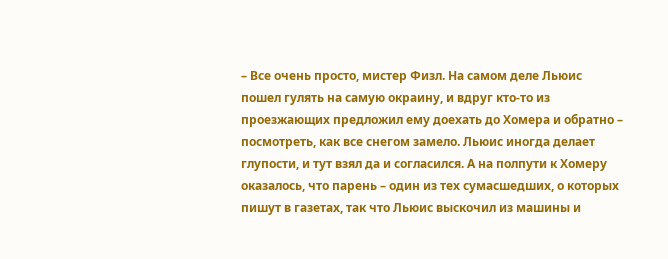– Все очень просто, мистер Физл. На самом деле Льюис пошел гулять на самую окраину, и вдруг кто-то из проезжающих предложил ему доехать до Хомера и обратно – посмотреть, как все снегом замело. Льюис иногда делает глупости, и тут взял да и согласился. А на полпути к Хомеру оказалось, что парень – один из тех сумасшедших, о которых пишут в газетах, так что Льюис выскочил из машины и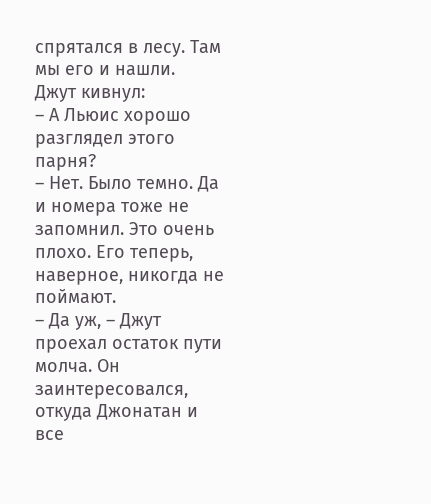спрятался в лесу. Там мы его и нашли.
Джут кивнул:
– А Льюис хорошо разглядел этого парня?
– Нет. Было темно. Да и номера тоже не запомнил. Это очень плохо. Его теперь, наверное, никогда не поймают.
– Да уж, – Джут проехал остаток пути молча. Он заинтересовался, откуда Джонатан и все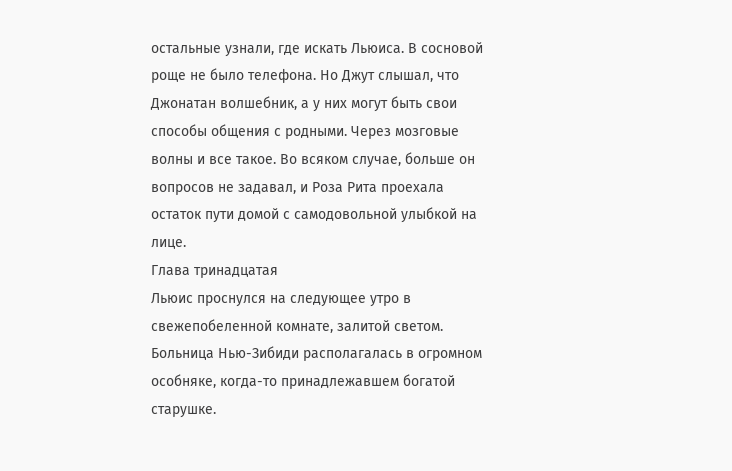остальные узнали, где искать Льюиса. В сосновой роще не было телефона. Но Джут слышал, что Джонатан волшебник, а у них могут быть свои способы общения с родными. Через мозговые волны и все такое. Во всяком случае, больше он вопросов не задавал, и Роза Рита проехала остаток пути домой с самодовольной улыбкой на лице.
Глава тринадцатая
Льюис проснулся на следующее утро в свежепобеленной комнате, залитой светом. Больница Нью-Зибиди располагалась в огромном особняке, когда-то принадлежавшем богатой старушке.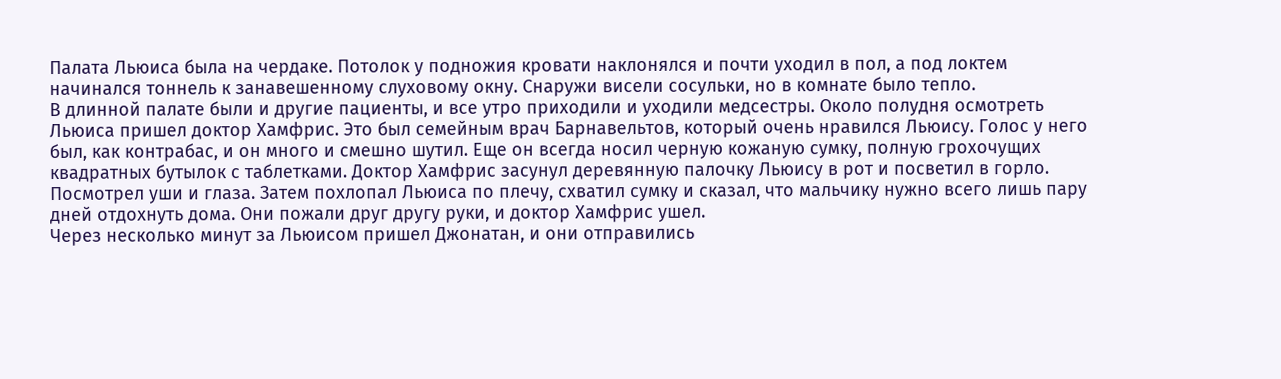Палата Льюиса была на чердаке. Потолок у подножия кровати наклонялся и почти уходил в пол, а под локтем начинался тоннель к занавешенному слуховому окну. Снаружи висели сосульки, но в комнате было тепло.
В длинной палате были и другие пациенты, и все утро приходили и уходили медсестры. Около полудня осмотреть Льюиса пришел доктор Хамфрис. Это был семейным врач Барнавельтов, который очень нравился Льюису. Голос у него был, как контрабас, и он много и смешно шутил. Еще он всегда носил черную кожаную сумку, полную грохочущих квадратных бутылок с таблетками. Доктор Хамфрис засунул деревянную палочку Льюису в рот и посветил в горло. Посмотрел уши и глаза. Затем похлопал Льюиса по плечу, схватил сумку и сказал, что мальчику нужно всего лишь пару дней отдохнуть дома. Они пожали друг другу руки, и доктор Хамфрис ушел.
Через несколько минут за Льюисом пришел Джонатан, и они отправились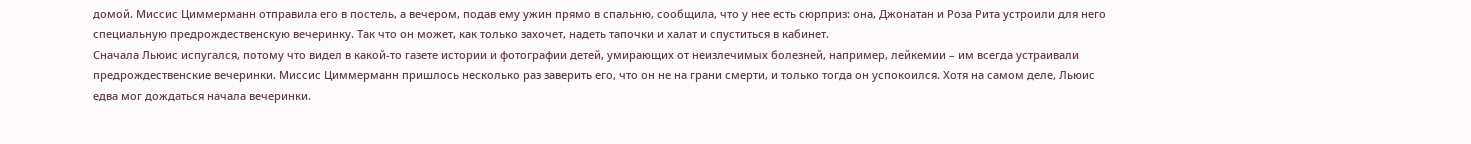домой. Миссис Циммерманн отправила его в постель, а вечером, подав ему ужин прямо в спальню, сообщила, что у нее есть сюрприз: она, Джонатан и Роза Рита устроили для него специальную предрождественскую вечеринку. Так что он может, как только захочет, надеть тапочки и халат и спуститься в кабинет.
Сначала Льюис испугался, потому что видел в какой-то газете истории и фотографии детей, умирающих от неизлечимых болезней, например, лейкемии – им всегда устраивали предрождественские вечеринки. Миссис Циммерманн пришлось несколько раз заверить его, что он не на грани смерти, и только тогда он успокоился. Хотя на самом деле, Льюис едва мог дождаться начала вечеринки.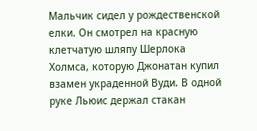Мальчик сидел у рождественской елки. Он смотрел на красную клетчатую шляпу Шерлока Холмса, которую Джонатан купил взамен украденной Вуди. В одной руке Льюис держал стакан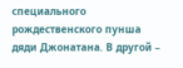специального рождественского пунша дяди Джонатана. В другой –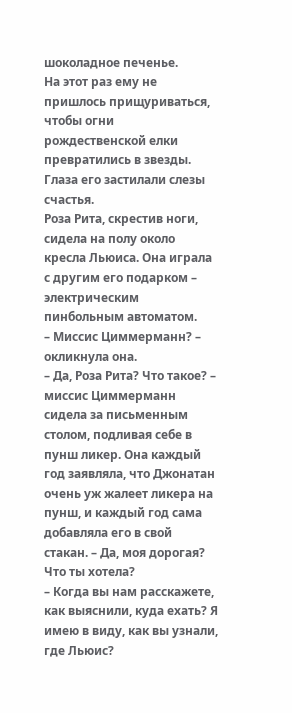шоколадное печенье.
На этот раз ему не пришлось прищуриваться, чтобы огни рождественской елки превратились в звезды. Глаза его застилали слезы счастья.
Роза Рита, скрестив ноги, сидела на полу около кресла Льюиса. Она играла с другим его подарком – электрическим пинбольным автоматом.
– Миссис Циммерманн? – окликнула она.
– Да, Роза Рита? Что такое? – миссис Циммерманн сидела за письменным столом, подливая себе в пунш ликер. Она каждый год заявляла, что Джонатан очень уж жалеет ликера на пунш, и каждый год сама добавляла его в свой стакан. – Да, моя дорогая? Что ты хотела?
– Когда вы нам расскажете, как выяснили, куда ехать? Я имею в виду, как вы узнали, где Льюис?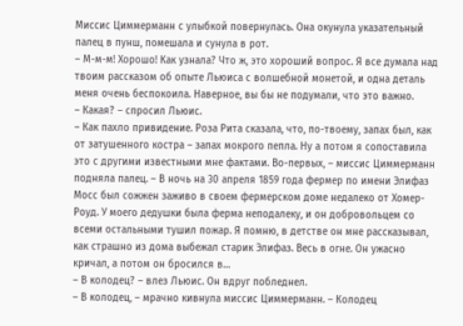Миссис Циммерманн с улыбкой повернулась. Она окунула указательный палец в пунш, помешала и сунула в рот.
– М-м-м! Хорошо! Как узнала? Что ж, это хороший вопрос. Я все думала над твоим рассказом об опыте Льюиса с волшебной монетой, и одна деталь меня очень беспокоила. Наверное, вы бы не подумали, что это важно.
– Какая? – спросил Льюис.
– Как пахло привидение. Роза Рита сказала, что, по-твоему, запах был, как от затушенного костра – запах мокрого пепла. Ну а потом я сопоставила это с другими известными мне фактами. Во-первых, – миссис Циммерманн подняла палец. – В ночь на 30 апреля 1859 года фермер по имени Элифаз Мосс был сожжен заживо в своем фермерском доме недалеко от Хомер-Роуд. У моего дедушки была ферма неподалеку, и он добровольцем со всеми остальными тушил пожар. Я помню, в детстве он мне рассказывал, как страшно из дома выбежал старик Элифаз. Весь в огне. Он ужасно кричал, а потом он бросился в…
– В колодец? – влез Льюис. Он вдруг побледнел.
– В колодец, – мрачно кивнула миссис Циммерманн. – Колодец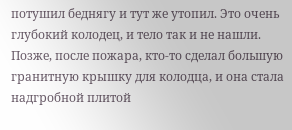потушил беднягу и тут же утопил. Это очень глубокий колодец, и тело так и не нашли. Позже, после пожара, кто-то сделал большую гранитную крышку для колодца, и она стала надгробной плитой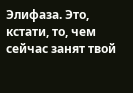Элифаза. Это, кстати, то, чем сейчас занят твой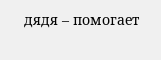дядя – помогает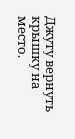Джуту вернуть крышку на место.